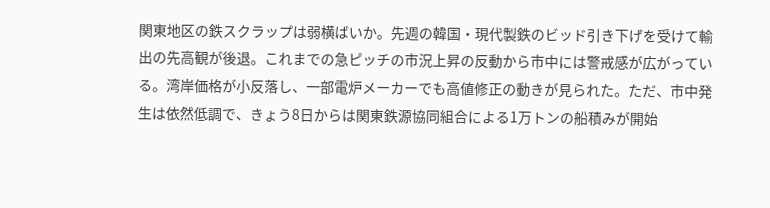関東地区の鉄スクラップは弱横ばいか。先週の韓国・現代製鉄のビッド引き下げを受けて輸出の先高観が後退。これまでの急ピッチの市況上昇の反動から市中には警戒感が広がっている。湾岸価格が小反落し、一部電炉メーカーでも高値修正の動きが見られた。ただ、市中発生は依然低調で、きょう8日からは関東鉄源協同組合による1万トンの船積みが開始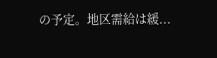の予定。地区需給は緩...